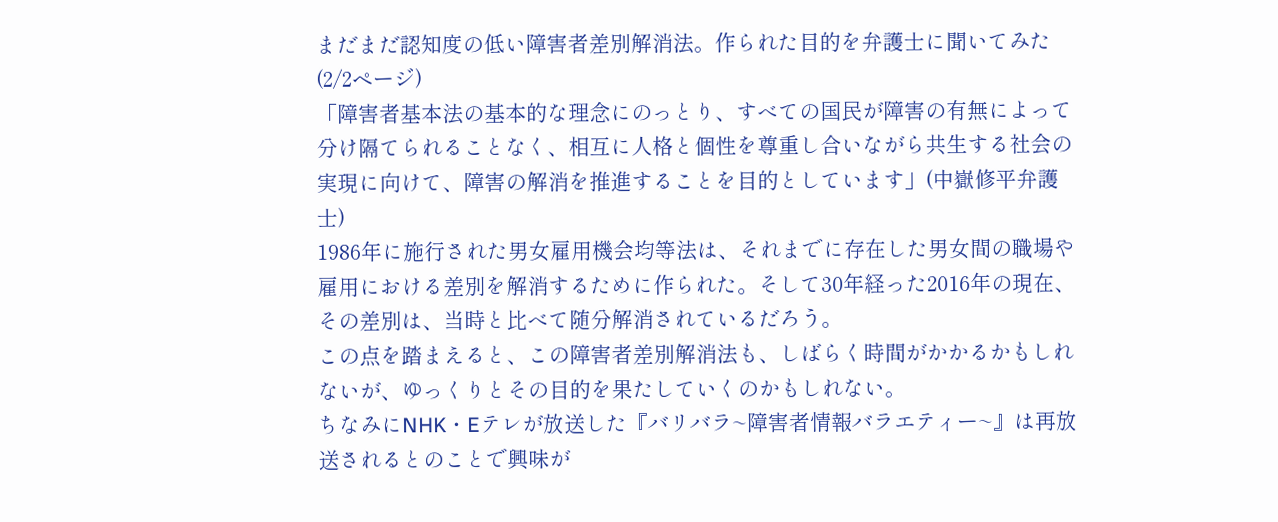まだまだ認知度の低い障害者差別解消法。作られた目的を弁護士に聞いてみた (2/2ページ)
「障害者基本法の基本的な理念にのっとり、すべての国民が障害の有無によって分け隔てられることなく、相互に人格と個性を尊重し合いながら共生する社会の実現に向けて、障害の解消を推進することを目的としています」(中嶽修平弁護士)
1986年に施行された男女雇用機会均等法は、それまでに存在した男女間の職場や雇用における差別を解消するために作られた。そして30年経った2016年の現在、その差別は、当時と比べて随分解消されているだろう。
この点を踏まえると、この障害者差別解消法も、しばらく時間がかかるかもしれないが、ゆっくりとその目的を果たしていくのかもしれない。
ちなみにNHK・Eテレが放送した『バリバラ~障害者情報バラエティー~』は再放送されるとのことで興味が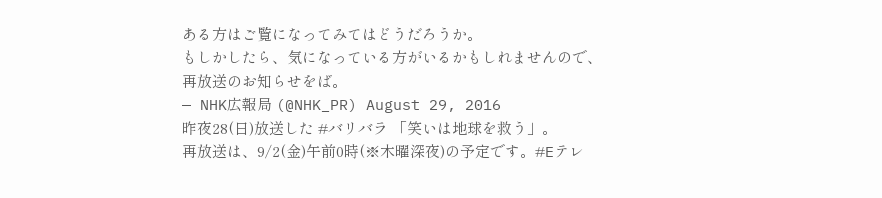ある方はご覧になってみてはどうだろうか。
もしかしたら、気になっている方がいるかもしれませんので、再放送のお知らせをば。
— NHK広報局 (@NHK_PR) August 29, 2016
昨夜28(日)放送した #バリバラ 「笑いは地球を救う」。
再放送は、9/2(金)午前0時(※木曜深夜)の予定です。#Eテレ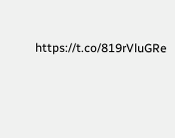https://t.co/819rVluGRe